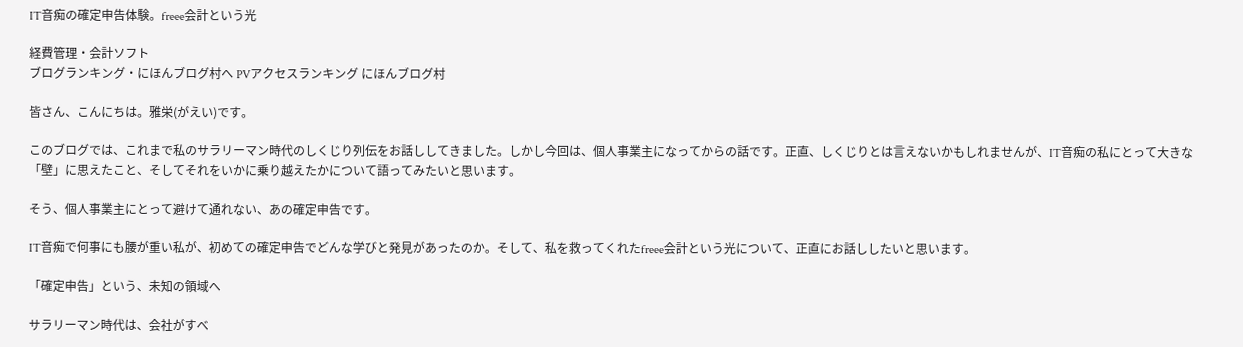IT音痴の確定申告体験。freee会計という光

経費管理・会計ソフト
ブログランキング・にほんブログ村へ PVアクセスランキング にほんブログ村

皆さん、こんにちは。雅栄(がえい)です。

このブログでは、これまで私のサラリーマン時代のしくじり列伝をお話ししてきました。しかし今回は、個人事業主になってからの話です。正直、しくじりとは言えないかもしれませんが、IT音痴の私にとって大きな「壁」に思えたこと、そしてそれをいかに乗り越えたかについて語ってみたいと思います。

そう、個人事業主にとって避けて通れない、あの確定申告です。

IT音痴で何事にも腰が重い私が、初めての確定申告でどんな学びと発見があったのか。そして、私を救ってくれたfreee会計という光について、正直にお話ししたいと思います。

「確定申告」という、未知の領域へ

サラリーマン時代は、会社がすべ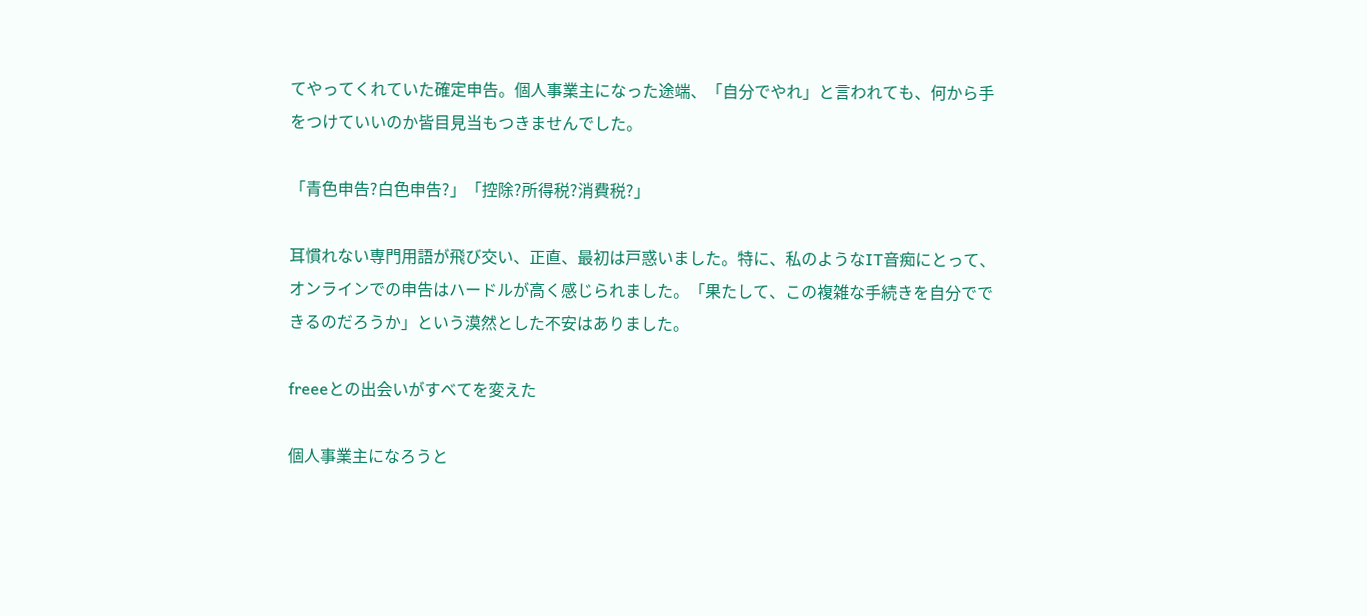てやってくれていた確定申告。個人事業主になった途端、「自分でやれ」と言われても、何から手をつけていいのか皆目見当もつきませんでした。

「青色申告?白色申告?」「控除?所得税?消費税?」

耳慣れない専門用語が飛び交い、正直、最初は戸惑いました。特に、私のようなIT音痴にとって、オンラインでの申告はハードルが高く感じられました。「果たして、この複雑な手続きを自分でできるのだろうか」という漠然とした不安はありました。

freeeとの出会いがすべてを変えた

個人事業主になろうと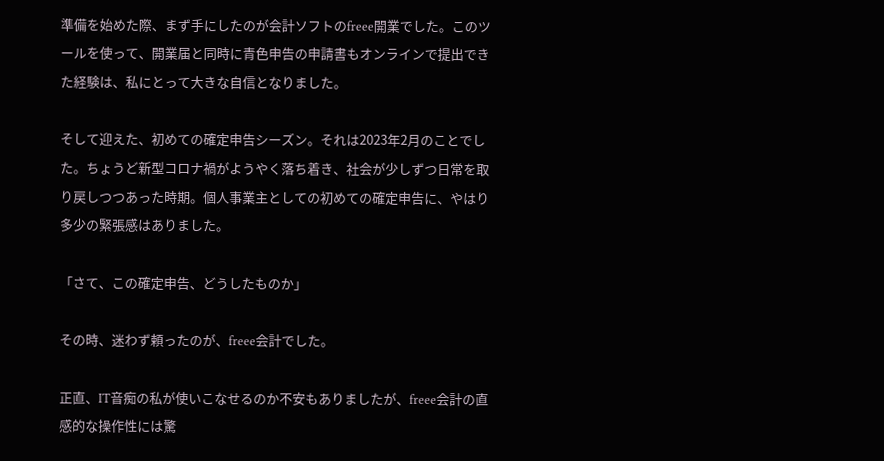準備を始めた際、まず手にしたのが会計ソフトのfreee開業でした。このツールを使って、開業届と同時に青色申告の申請書もオンラインで提出できた経験は、私にとって大きな自信となりました。

そして迎えた、初めての確定申告シーズン。それは2023年2月のことでした。ちょうど新型コロナ禍がようやく落ち着き、社会が少しずつ日常を取り戻しつつあった時期。個人事業主としての初めての確定申告に、やはり多少の緊張感はありました。

「さて、この確定申告、どうしたものか」

その時、迷わず頼ったのが、freee会計でした。

正直、IT音痴の私が使いこなせるのか不安もありましたが、freee会計の直感的な操作性には驚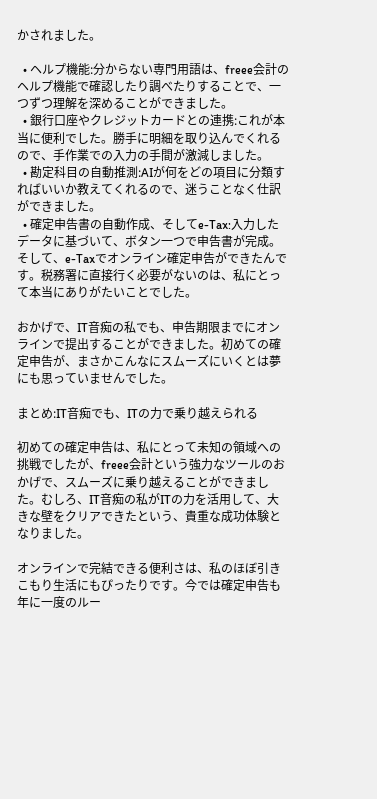かされました。

  • ヘルプ機能:分からない専門用語は、freee会計のヘルプ機能で確認したり調べたりすることで、一つずつ理解を深めることができました。
  • 銀行口座やクレジットカードとの連携:これが本当に便利でした。勝手に明細を取り込んでくれるので、手作業での入力の手間が激減しました。
  • 勘定科目の自動推測:AIが何をどの項目に分類すればいいか教えてくれるので、迷うことなく仕訳ができました。
  • 確定申告書の自動作成、そしてe-Tax:入力したデータに基づいて、ボタン一つで申告書が完成。そして、e-Taxでオンライン確定申告ができたんです。税務署に直接行く必要がないのは、私にとって本当にありがたいことでした。

おかげで、IT音痴の私でも、申告期限までにオンラインで提出することができました。初めての確定申告が、まさかこんなにスムーズにいくとは夢にも思っていませんでした。

まとめ:IT音痴でも、ITの力で乗り越えられる

初めての確定申告は、私にとって未知の領域への挑戦でしたが、freee会計という強力なツールのおかげで、スムーズに乗り越えることができました。むしろ、IT音痴の私がITの力を活用して、大きな壁をクリアできたという、貴重な成功体験となりました。

オンラインで完結できる便利さは、私のほぼ引きこもり生活にもぴったりです。今では確定申告も年に一度のルー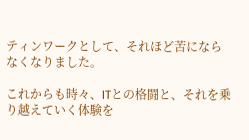ティンワークとして、それほど苦にならなくなりました。

これからも時々、ITとの格闘と、それを乗り越えていく体験を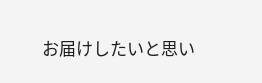お届けしたいと思い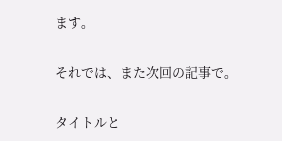ます。

それでは、また次回の記事で。

タイトルと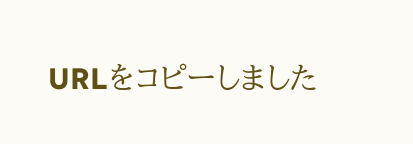URLをコピーしました